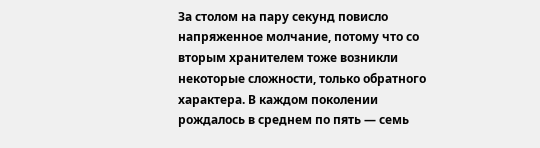За столом на пару секунд повисло напряженное молчание, потому что со вторым хранителем тоже возникли некоторые сложности, только обратного характера. В каждом поколении рождалось в среднем по пять — семь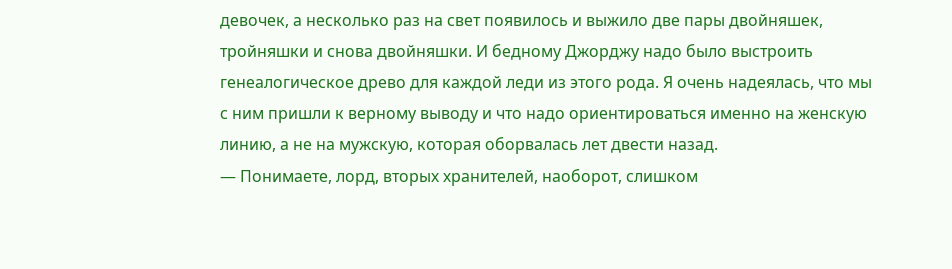девочек, а несколько раз на свет появилось и выжило две пары двойняшек, тройняшки и снова двойняшки. И бедному Джорджу надо было выстроить генеалогическое древо для каждой леди из этого рода. Я очень надеялась, что мы с ним пришли к верному выводу и что надо ориентироваться именно на женскую линию, а не на мужскую, которая оборвалась лет двести назад.
— Понимаете, лорд, вторых хранителей, наоборот, слишком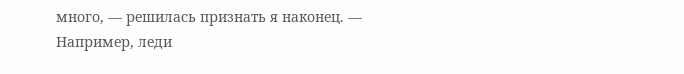много, — решилась признать я наконец. — Например, леди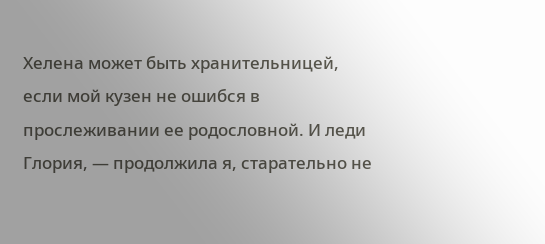Хелена может быть хранительницей, если мой кузен не ошибся в прослеживании ее родословной. И леди Глория, — продолжила я, старательно не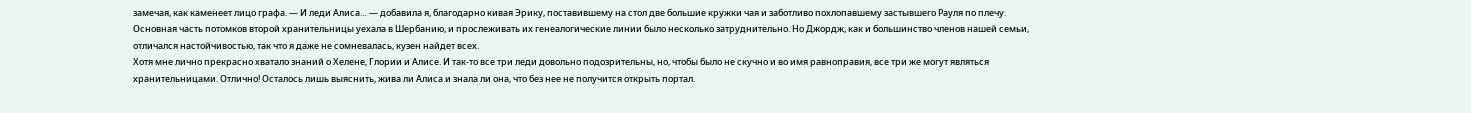замечая, как каменеет лицо графа. — И леди Алиса… — добавила я, благодарно кивая Эрику, поставившему на стол две большие кружки чая и заботливо похлопавшему застывшего Рауля по плечу.
Основная часть потомков второй хранительницы уехала в Шербанию, и прослеживать их генеалогические линии было несколько затруднительно. Но Джордж, как и большинство членов нашей семьи, отличался настойчивостью, так что я даже не сомневалась, кузен найдет всех.
Хотя мне лично прекрасно хватало знаний о Хелене, Глории и Алисе. И так-то все три леди довольно подозрительны, но, чтобы было не скучно и во имя равноправия, все три же могут являться хранительницами. Отлично! Осталось лишь выяснить, жива ли Алиса и знала ли она, что без нее не получится открыть портал.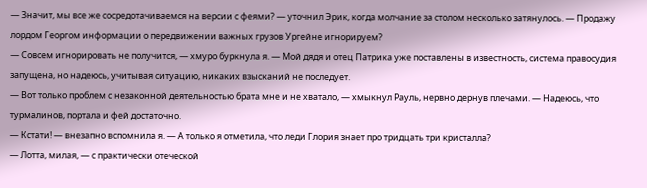— Значит, мы все же сосредотачиваемся на версии с феями? — уточнил Эрик, когда молчание за столом несколько затянулось. — Продажу лордом Георгом информации о передвижении важных грузов Ургейне игнорируем?
— Совсем игнорировать не получится, — хмуро буркнула я. — Мой дядя и отец Патрика уже поставлены в известность, система правосудия запущена, но надеюсь, учитывая ситуацию, никаких взысканий не последует.
— Вот только проблем с незаконной деятельностью брата мне и не хватало, — хмыкнул Рауль, нервно дернув плечами. — Надеюсь, что турмалинов, портала и фей достаточно.
— Кстати! — внезапно вспомнила я. — А только я отметила, что леди Глория знает про тридцать три кристалла?
— Лотта, милая, — с практически отеческой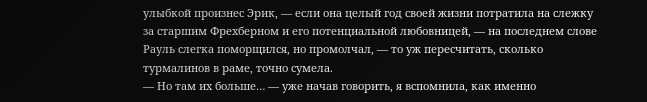улыбкой произнес Эрик, — если она целый год своей жизни потратила на слежку за старшим Фрехберном и его потенциальной любовницей, — на последнем слове Рауль слегка поморщился, но промолчал, — то уж пересчитать, сколько турмалинов в раме, точно сумела.
— Но там их больше… — уже начав говорить, я вспомнила, как именно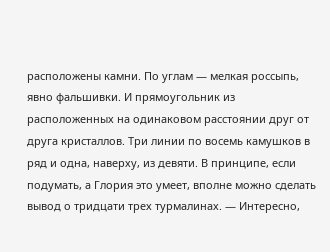расположены камни. По углам — мелкая россыпь, явно фальшивки. И прямоугольник из расположенных на одинаковом расстоянии друг от друга кристаллов. Три линии по восемь камушков в ряд и одна, наверху, из девяти. В принципе, если подумать, а Глория это умеет, вполне можно сделать вывод о тридцати трех турмалинах. — Интересно,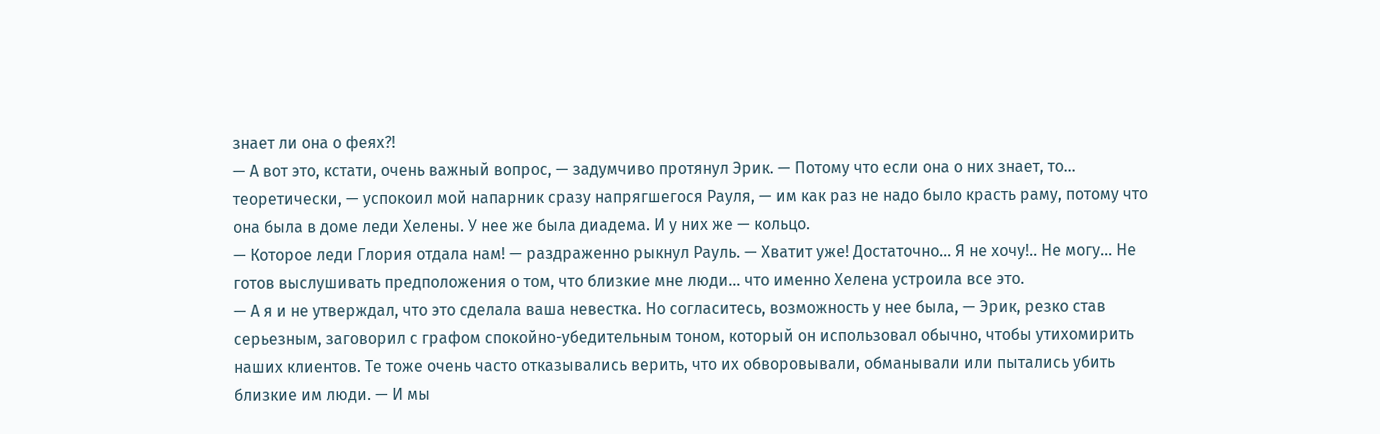знает ли она о феях?!
— А вот это, кстати, очень важный вопрос, — задумчиво протянул Эрик. — Потому что если она о них знает, то… теоретически, — успокоил мой напарник сразу напрягшегося Рауля, — им как раз не надо было красть раму, потому что она была в доме леди Хелены. У нее же была диадема. И у них же — кольцо.
— Которое леди Глория отдала нам! — раздраженно рыкнул Рауль. — Хватит уже! Достаточно… Я не хочу!.. Не могу… Не готов выслушивать предположения о том, что близкие мне люди… что именно Хелена устроила все это.
— А я и не утверждал, что это сделала ваша невестка. Но согласитесь, возможность у нее была, — Эрик, резко став серьезным, заговорил с графом спокойно-убедительным тоном, который он использовал обычно, чтобы утихомирить наших клиентов. Те тоже очень часто отказывались верить, что их обворовывали, обманывали или пытались убить близкие им люди. — И мы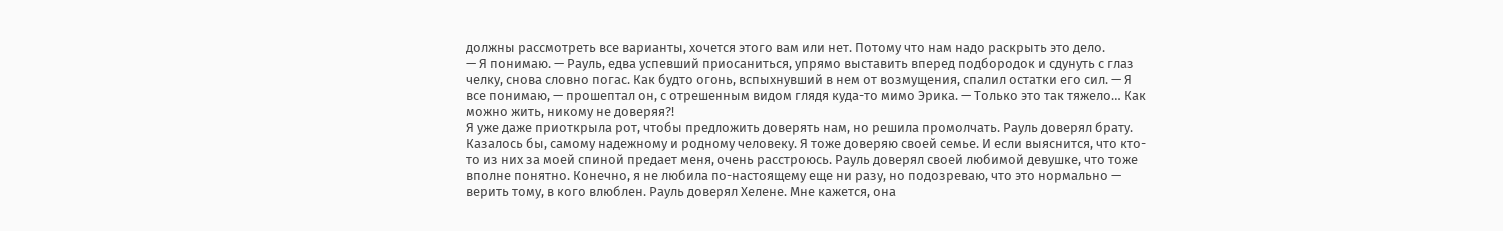должны рассмотреть все варианты, хочется этого вам или нет. Потому что нам надо раскрыть это дело.
— Я понимаю. — Рауль, едва успевший приосаниться, упрямо выставить вперед подбородок и сдунуть с глаз челку, снова словно погас. Как будто огонь, вспыхнувший в нем от возмущения, спалил остатки его сил. — Я все понимаю, — прошептал он, с отрешенным видом глядя куда-то мимо Эрика. — Только это так тяжело… Как можно жить, никому не доверяя?!
Я уже даже приоткрыла рот, чтобы предложить доверять нам, но решила промолчать. Рауль доверял брату. Казалось бы, самому надежному и родному человеку. Я тоже доверяю своей семье. И если выяснится, что кто-то из них за моей спиной предает меня, очень расстроюсь. Рауль доверял своей любимой девушке, что тоже вполне понятно. Конечно, я не любила по-настоящему еще ни разу, но подозреваю, что это нормально — верить тому, в кого влюблен. Рауль доверял Хелене. Мне кажется, она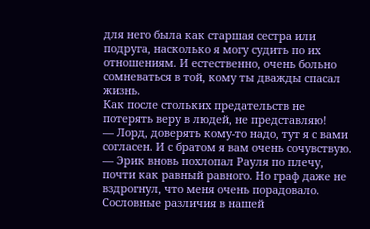для него была как старшая сестра или подруга, насколько я могу судить по их отношениям. И естественно, очень больно сомневаться в той, кому ты дважды спасал жизнь.
Как после стольких предательств не потерять веру в людей, не представляю!
— Лорд, доверять кому-то надо, тут я с вами согласен. И с братом я вам очень сочувствую. — Эрик вновь похлопал Рауля по плечу, почти как равный равного. Но граф даже не вздрогнул, что меня очень порадовало. Сословные различия в нашей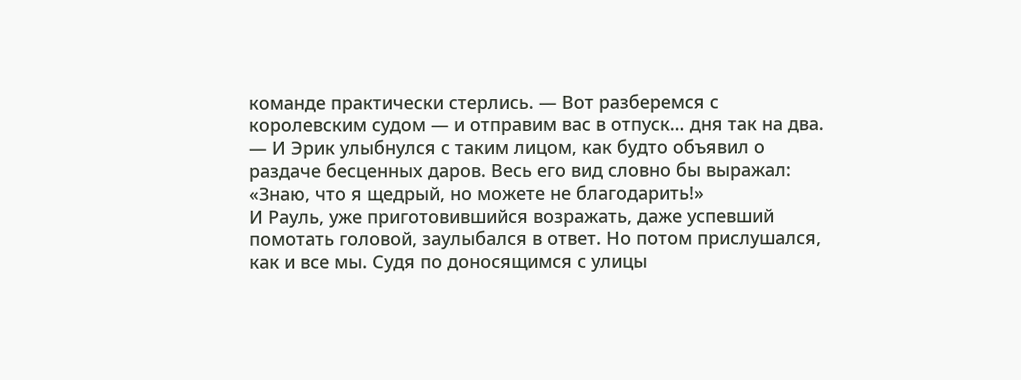команде практически стерлись. — Вот разберемся с королевским судом — и отправим вас в отпуск… дня так на два. — И Эрик улыбнулся с таким лицом, как будто объявил о раздаче бесценных даров. Весь его вид словно бы выражал: «Знаю, что я щедрый, но можете не благодарить!»
И Рауль, уже приготовившийся возражать, даже успевший помотать головой, заулыбался в ответ. Но потом прислушался, как и все мы. Судя по доносящимся с улицы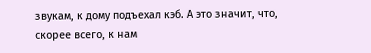звукам, к дому подъехал кэб. А это значит, что, скорее всего, к нам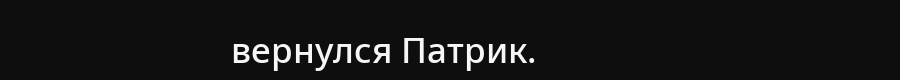вернулся Патрик.